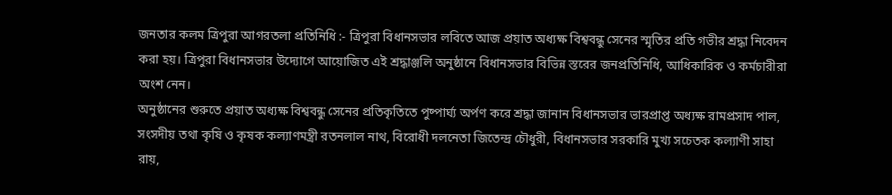জনতার কলম ত্রিপুরা আগরতলা প্রতিনিধি :- ত্রিপুরা বিধানসভার লবিতে আজ প্রয়াত অধ্যক্ষ বিশ্ববন্ধু সেনের স্মৃতির প্রতি গভীর শ্রদ্ধা নিবেদন করা হয়। ত্রিপুরা বিধানসভার উদ্যোগে আয়োজিত এই শ্রদ্ধাঞ্জলি অনুষ্ঠানে বিধানসভার বিভিন্ন স্তরের জনপ্রতিনিধি, আধিকারিক ও কর্মচারীরা অংশ নেন।
অনুষ্ঠানের শুরুতে প্রয়াত অধ্যক্ষ বিশ্ববন্ধু সেনের প্রতিকৃতিতে পুষ্পার্ঘ্য অর্পণ করে শ্রদ্ধা জানান বিধানসভার ভারপ্রাপ্ত অধ্যক্ষ রামপ্রসাদ পাল, সংসদীয় তথা কৃষি ও কৃষক কল্যাণমন্ত্রী রতনলাল নাথ, বিরোধী দলনেতা জিতেন্দ্র চৌধুরী, বিধানসভার সরকারি মুখ্য সচেতক কল্যাণী সাহা রায়,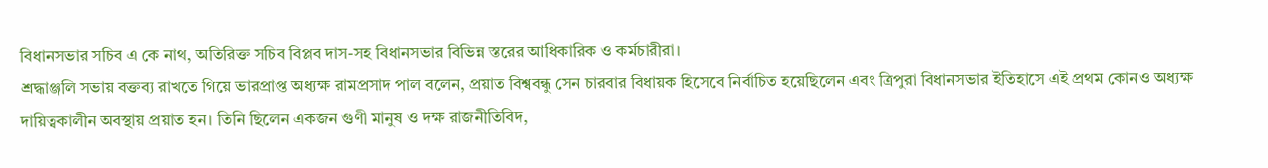বিধানসভার সচিব এ কে নাথ, অতিরিক্ত সচিব বিপ্লব দাস-সহ বিধানসভার বিভিন্ন স্তরের আধিকারিক ও কর্মচারীরা।
শ্রদ্ধাঞ্জলি সভায় বক্তব্য রাখতে গিয়ে ভারপ্রাপ্ত অধ্যক্ষ রামপ্রসাদ পাল বলেন, প্রয়াত বিশ্ববন্ধু সেন চারবার বিধায়ক হিসেবে নির্বাচিত হয়েছিলেন এবং ত্রিপুরা বিধানসভার ইতিহাসে এই প্রথম কোনও অধ্যক্ষ দায়িত্বকালীন অবস্থায় প্রয়াত হন। তিনি ছিলেন একজন গুণী মানুষ ও দক্ষ রাজনীতিবিদ,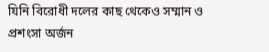যিনি বিরোধী দলের কাছ থেকেও সম্মান ও প্রশংসা অর্জন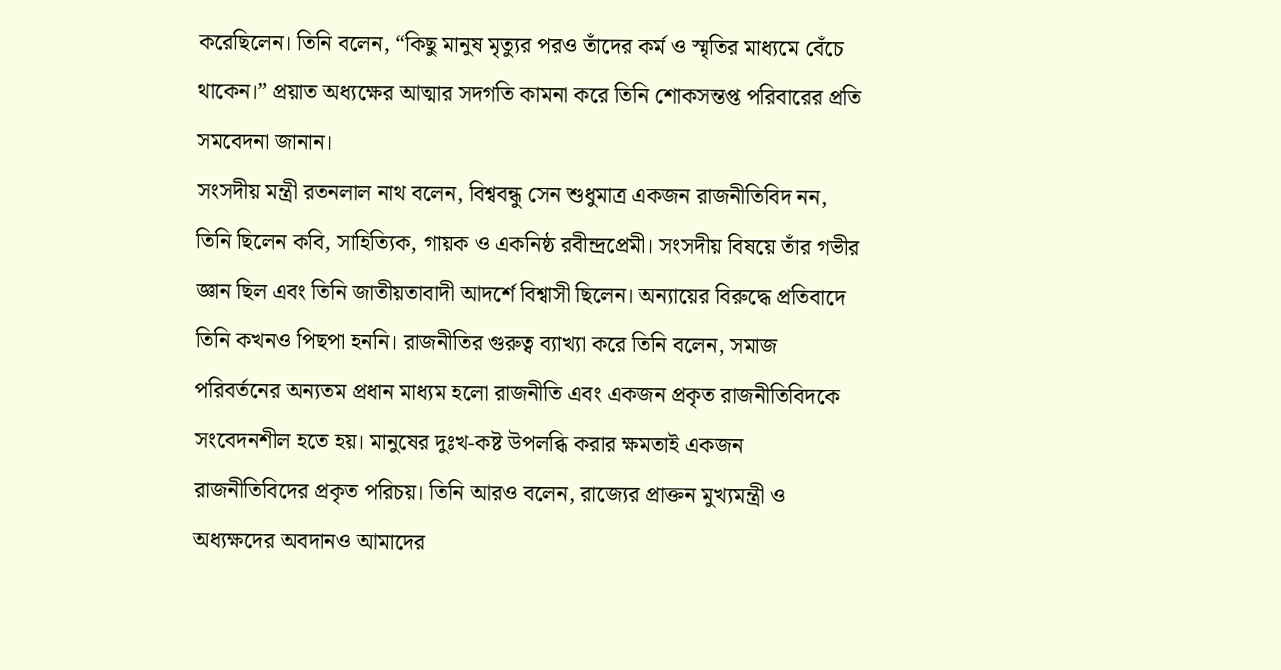করেছিলেন। তিনি বলেন, “কিছু মানুষ মৃত্যুর পরও তাঁদের কর্ম ও স্মৃতির মাধ্যমে বেঁচে থাকেন।” প্রয়াত অধ্যক্ষের আত্মার সদগতি কামনা করে তিনি শোকসন্তপ্ত পরিবারের প্রতি সমবেদনা জানান।
সংসদীয় মন্ত্রী রতনলাল নাথ বলেন, বিশ্ববন্ধু সেন শুধুমাত্র একজন রাজনীতিবিদ নন, তিনি ছিলেন কবি, সাহিত্যিক, গায়ক ও একনিষ্ঠ রবীন্দ্রপ্রেমী। সংসদীয় বিষয়ে তাঁর গভীর জ্ঞান ছিল এবং তিনি জাতীয়তাবাদী আদর্শে বিশ্বাসী ছিলেন। অন্যায়ের বিরুদ্ধে প্রতিবাদে তিনি কখনও পিছপা হননি। রাজনীতির গুরুত্ব ব্যাখ্যা করে তিনি বলেন, সমাজ পরিবর্তনের অন্যতম প্রধান মাধ্যম হলো রাজনীতি এবং একজন প্রকৃত রাজনীতিবিদকে সংবেদনশীল হতে হয়। মানুষের দুঃখ-কষ্ট উপলব্ধি করার ক্ষমতাই একজন রাজনীতিবিদের প্রকৃত পরিচয়। তিনি আরও বলেন, রাজ্যের প্রাক্তন মুখ্যমন্ত্রী ও অধ্যক্ষদের অবদানও আমাদের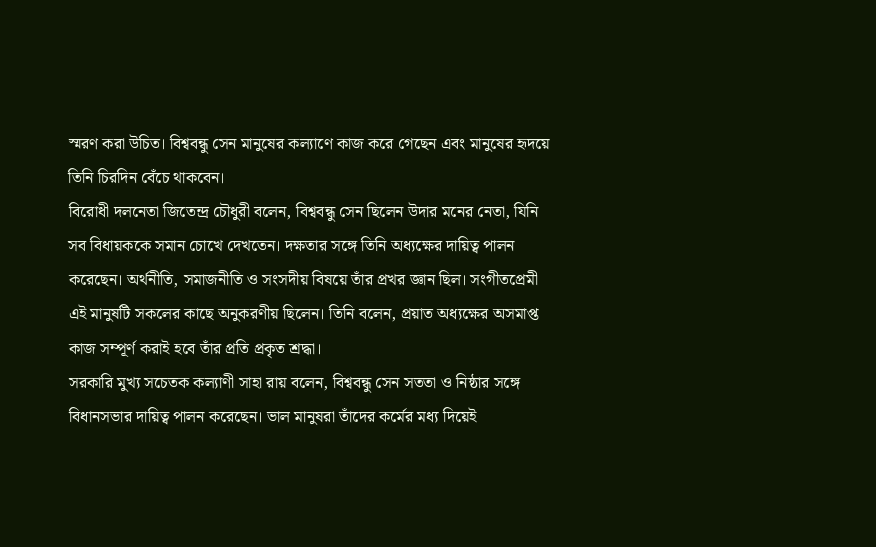স্মরণ করা উচিত। বিশ্ববন্ধু সেন মানুষের কল্যাণে কাজ করে গেছেন এবং মানুষের হৃদয়ে তিনি চিরদিন বেঁচে থাকবেন।
বিরোধী দলনেতা জিতেন্দ্র চৌধুরী বলেন, বিশ্ববন্ধু সেন ছিলেন উদার মনের নেতা, যিনি সব বিধায়ককে সমান চোখে দেখতেন। দক্ষতার সঙ্গে তিনি অধ্যক্ষের দায়িত্ব পালন করেছেন। অর্থনীতি, সমাজনীতি ও সংসদীয় বিষয়ে তাঁর প্রখর জ্ঞান ছিল। সংগীতপ্রেমী এই মানুষটি সকলের কাছে অনুকরণীয় ছিলেন। তিনি বলেন, প্রয়াত অধ্যক্ষের অসমাপ্ত কাজ সম্পূর্ণ করাই হবে তাঁর প্রতি প্রকৃত শ্রদ্ধা।
সরকারি মুখ্য সচেতক কল্যাণী সাহা রায় বলেন, বিশ্ববন্ধু সেন সততা ও নিষ্ঠার সঙ্গে বিধানসভার দায়িত্ব পালন করেছেন। ভাল মানুষরা তাঁদের কর্মের মধ্য দিয়েই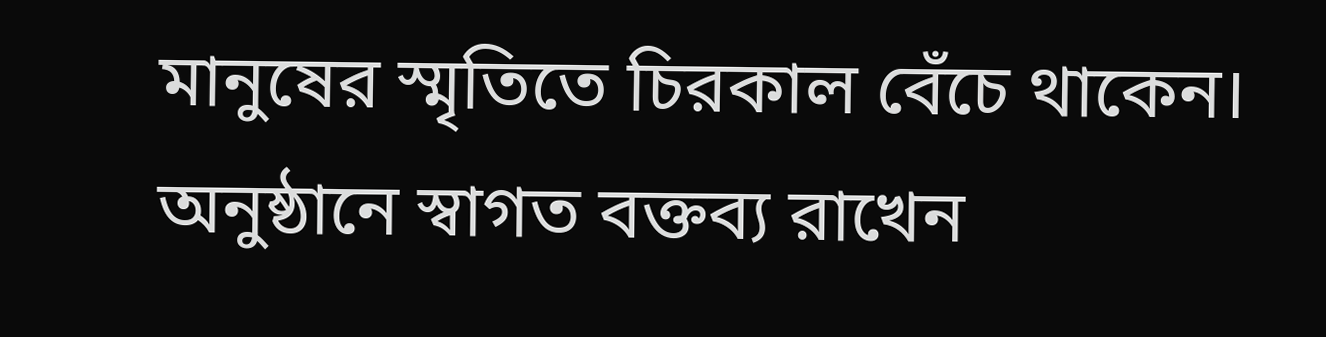মানুষের স্মৃতিতে চিরকাল বেঁচে থাকেন।
অনুষ্ঠানে স্বাগত বক্তব্য রাখেন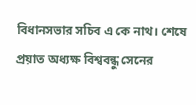বিধানসভার সচিব এ কে নাথ। শেষে প্রয়াত অধ্যক্ষ বিশ্ববন্ধু সেনের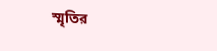স্মৃতির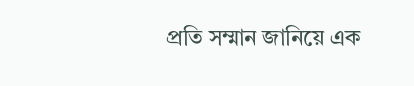প্রতি সম্মান জানিয়ে এক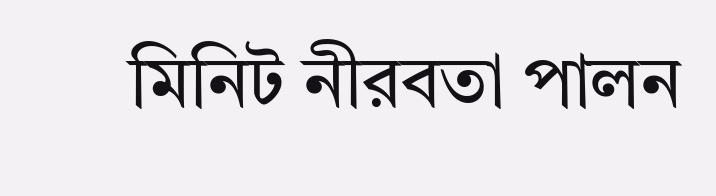মিনিট নীরবতা পালন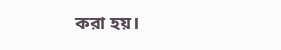করা হয়।